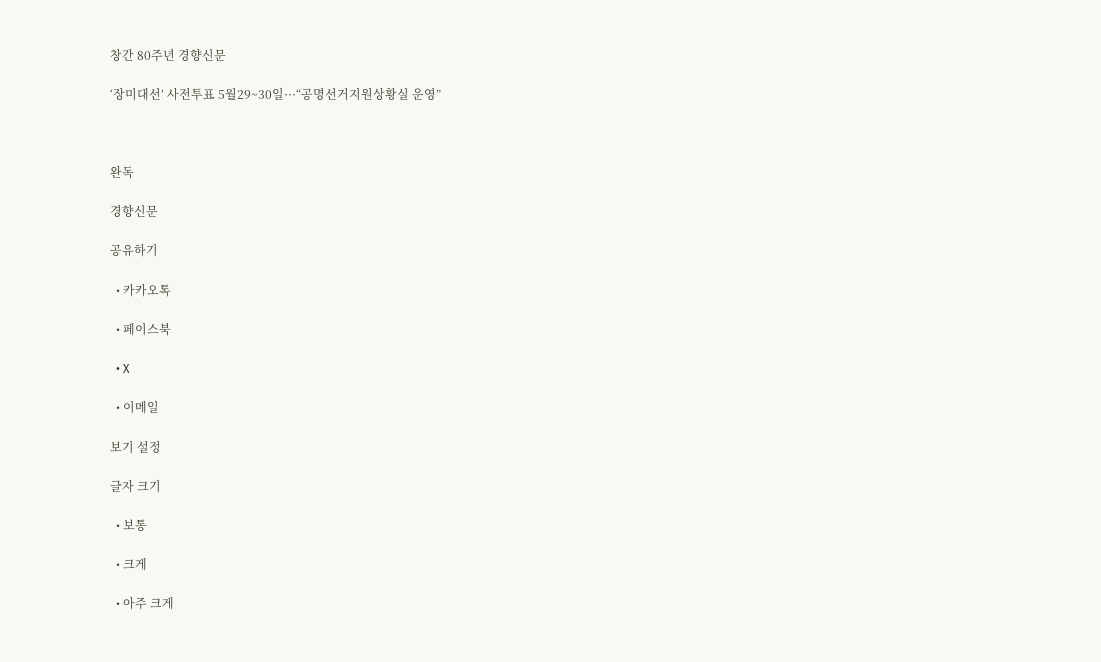창간 80주년 경향신문

‘장미대선’ 사전투표 5월29~30일···“공명선거지원상황실 운영”



완독

경향신문

공유하기

  • 카카오톡

  • 페이스북

  • X

  • 이메일

보기 설정

글자 크기

  • 보통

  • 크게

  • 아주 크게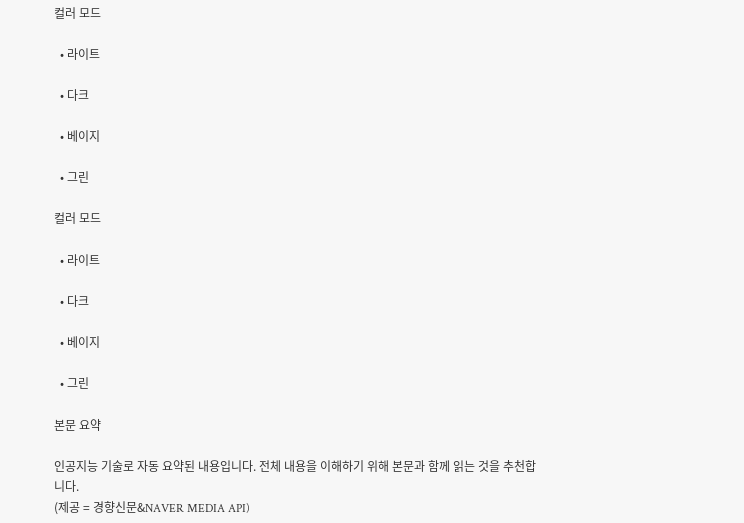컬러 모드

  • 라이트

  • 다크

  • 베이지

  • 그린

컬러 모드

  • 라이트

  • 다크

  • 베이지

  • 그린

본문 요약

인공지능 기술로 자동 요약된 내용입니다. 전체 내용을 이해하기 위해 본문과 함께 읽는 것을 추천합니다.
(제공 = 경향신문&NAVER MEDIA API)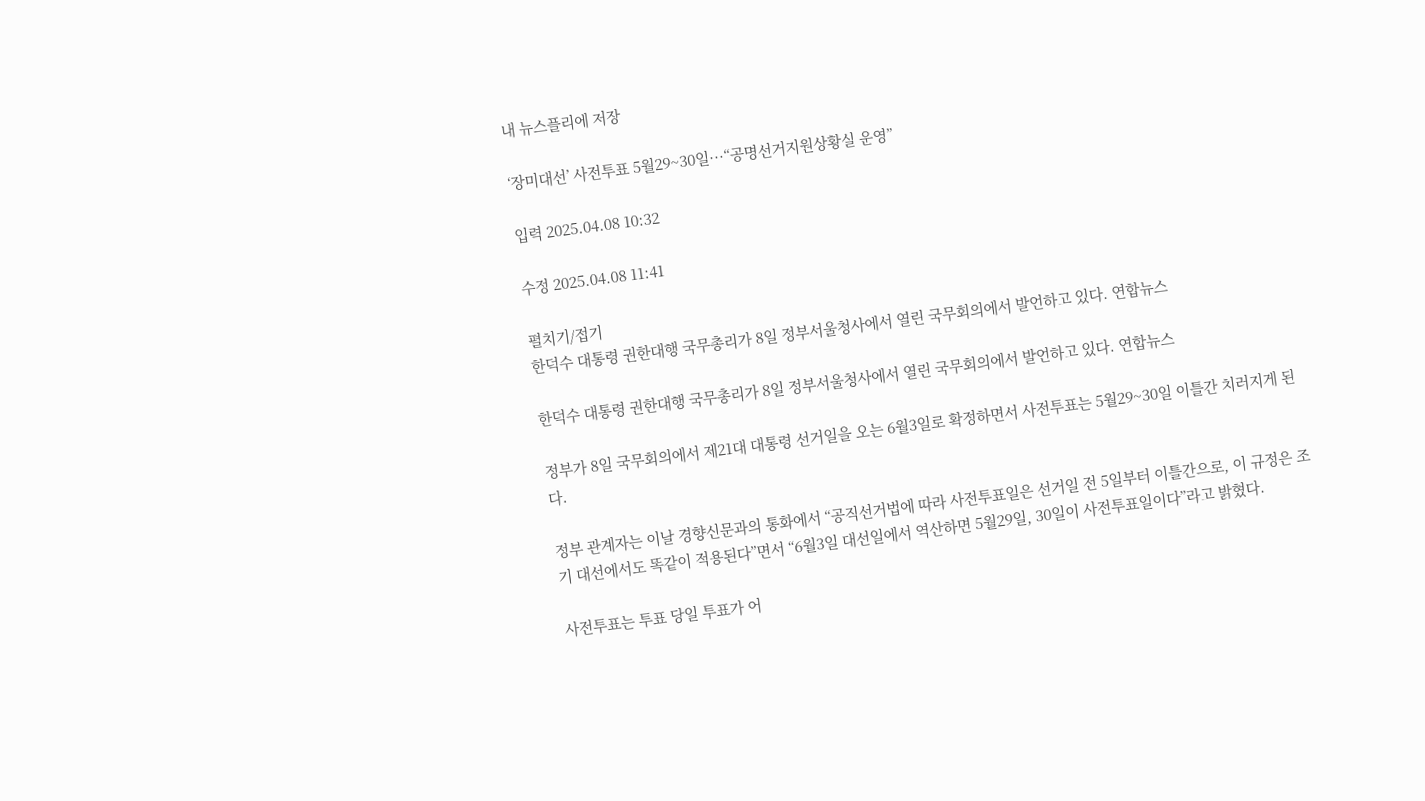내 뉴스플리에 저장

‘장미대선’ 사전투표 5월29~30일···“공명선거지원상황실 운영”

입력 2025.04.08 10:32

수정 2025.04.08 11:41

펼치기/접기
한덕수 대통령 권한대행 국무총리가 8일 정부서울청사에서 열린 국무회의에서 발언하고 있다. 연합뉴스

한덕수 대통령 권한대행 국무총리가 8일 정부서울청사에서 열린 국무회의에서 발언하고 있다. 연합뉴스

정부가 8일 국무회의에서 제21대 대통령 선거일을 오는 6월3일로 확정하면서 사전투표는 5월29~30일 이틀간 치러지게 된다.

정부 관계자는 이날 경향신문과의 통화에서 “공직선거법에 따라 사전투표일은 선거일 전 5일부터 이틀간으로, 이 규정은 조기 대선에서도 똑같이 적용된다”면서 “6월3일 대선일에서 역산하면 5월29일, 30일이 사전투표일이다”라고 밝혔다.

사전투표는 투표 당일 투표가 어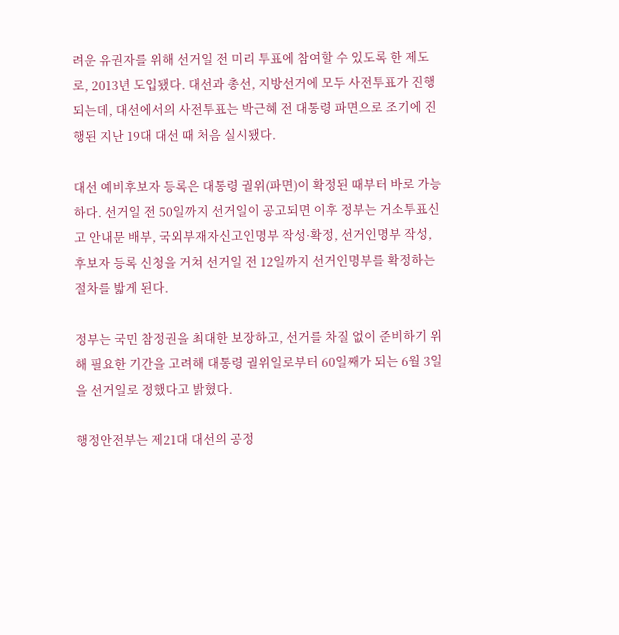려운 유권자를 위해 선거일 전 미리 투표에 참여할 수 있도록 한 제도로, 2013년 도입됐다. 대선과 총선, 지방선거에 모두 사전투표가 진행되는데, 대선에서의 사전투표는 박근혜 전 대통령 파면으로 조기에 진행된 지난 19대 대선 때 처음 실시됐다.

대선 예비후보자 등록은 대통령 궐위(파면)이 확정된 때부터 바로 가능하다. 선거일 전 50일까지 선거일이 공고되면 이후 정부는 거소투표신고 안내문 배부, 국외부재자신고인명부 작성·확정, 선거인명부 작성, 후보자 등록 신청을 거쳐 선거일 전 12일까지 선거인명부를 확정하는 절차를 밟게 된다.

정부는 국민 참정권을 최대한 보장하고, 선거를 차질 없이 준비하기 위해 필요한 기간을 고려해 대통령 궐위일로부터 60일째가 되는 6월 3일을 선거일로 정했다고 밝혔다.

행정안전부는 제21대 대선의 공정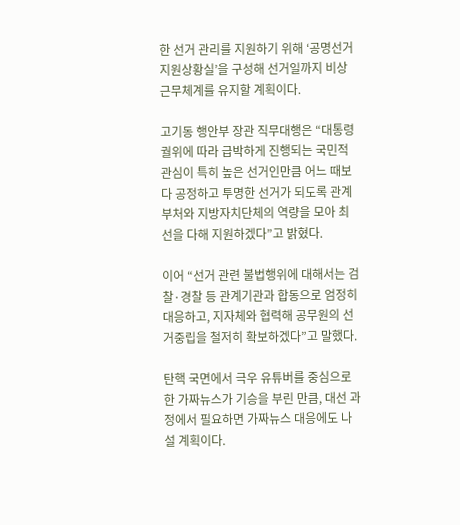한 선거 관리를 지원하기 위해 ‘공명선거지원상황실’을 구성해 선거일까지 비상근무체계를 유지할 계획이다.

고기동 행안부 장관 직무대행은 “대통령 궐위에 따라 급박하게 진행되는 국민적 관심이 특히 높은 선거인만큼 어느 때보다 공정하고 투명한 선거가 되도록 관계부처와 지방자치단체의 역량을 모아 최선을 다해 지원하겠다”고 밝혔다.

이어 “선거 관련 불법행위에 대해서는 검찰·경찰 등 관계기관과 합동으로 엄정히 대응하고, 지자체와 협력해 공무원의 선거중립을 철저히 확보하겠다”고 말했다.

탄핵 국면에서 극우 유튜버를 중심으로 한 가짜뉴스가 기승을 부린 만큼, 대선 과정에서 필요하면 가짜뉴스 대응에도 나설 계획이다.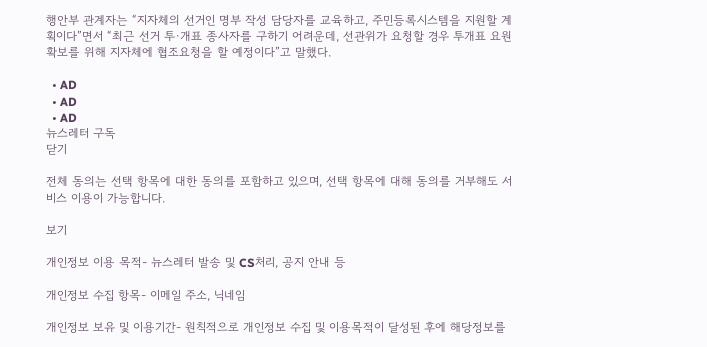행안부 관계자는 “지자체의 선거인 명부 작성 담당자를 교육하고, 주민등록시스템을 지원할 계획이다”면서 “최근 선거 투·개표 종사자를 구하기 어려운데, 선관위가 요청할 경우 투개표 요원 확보를 위해 지자체에 협조요청을 할 예정이다”고 말했다.

  • AD
  • AD
  • AD
뉴스레터 구독
닫기

전체 동의는 선택 항목에 대한 동의를 포함하고 있으며, 선택 항목에 대해 동의를 거부해도 서비스 이용이 가능합니다.

보기

개인정보 이용 목적- 뉴스레터 발송 및 CS처리, 공지 안내 등

개인정보 수집 항목- 이메일 주소, 닉네임

개인정보 보유 및 이용기간- 원칙적으로 개인정보 수집 및 이용목적이 달성된 후에 해당정보를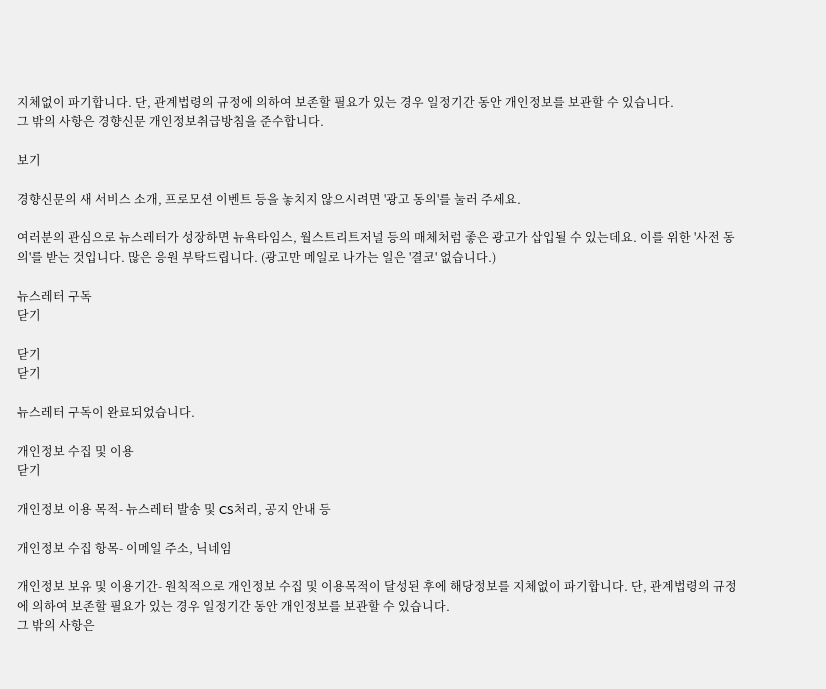지체없이 파기합니다. 단, 관계법령의 규정에 의하여 보존할 필요가 있는 경우 일정기간 동안 개인정보를 보관할 수 있습니다.
그 밖의 사항은 경향신문 개인정보취급방침을 준수합니다.

보기

경향신문의 새 서비스 소개, 프로모션 이벤트 등을 놓치지 않으시려면 '광고 동의'를 눌러 주세요.

여러분의 관심으로 뉴스레터가 성장하면 뉴욕타임스, 월스트리트저널 등의 매체처럼 좋은 광고가 삽입될 수 있는데요. 이를 위한 '사전 동의'를 받는 것입니다. 많은 응원 부탁드립니다. (광고만 메일로 나가는 일은 '결코' 없습니다.)

뉴스레터 구독
닫기

닫기
닫기

뉴스레터 구독이 완료되었습니다.

개인정보 수집 및 이용
닫기

개인정보 이용 목적- 뉴스레터 발송 및 CS처리, 공지 안내 등

개인정보 수집 항목- 이메일 주소, 닉네임

개인정보 보유 및 이용기간- 원칙적으로 개인정보 수집 및 이용목적이 달성된 후에 해당정보를 지체없이 파기합니다. 단, 관계법령의 규정에 의하여 보존할 필요가 있는 경우 일정기간 동안 개인정보를 보관할 수 있습니다.
그 밖의 사항은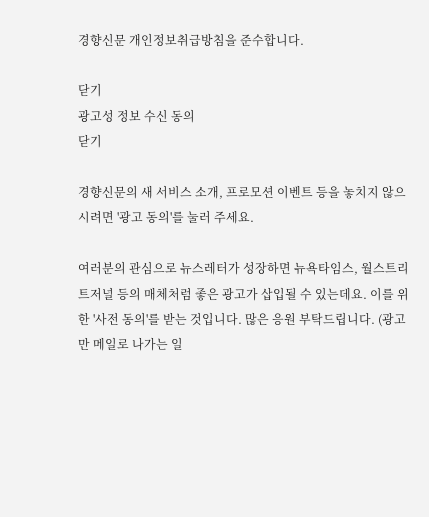경향신문 개인정보취급방침을 준수합니다.

닫기
광고성 정보 수신 동의
닫기

경향신문의 새 서비스 소개, 프로모션 이벤트 등을 놓치지 않으시려면 '광고 동의'를 눌러 주세요.

여러분의 관심으로 뉴스레터가 성장하면 뉴욕타임스, 월스트리트저널 등의 매체처럼 좋은 광고가 삽입될 수 있는데요. 이를 위한 '사전 동의'를 받는 것입니다. 많은 응원 부탁드립니다. (광고만 메일로 나가는 일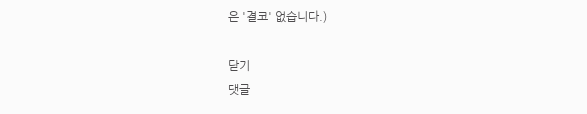은 '결코' 없습니다.)

닫기
댓글